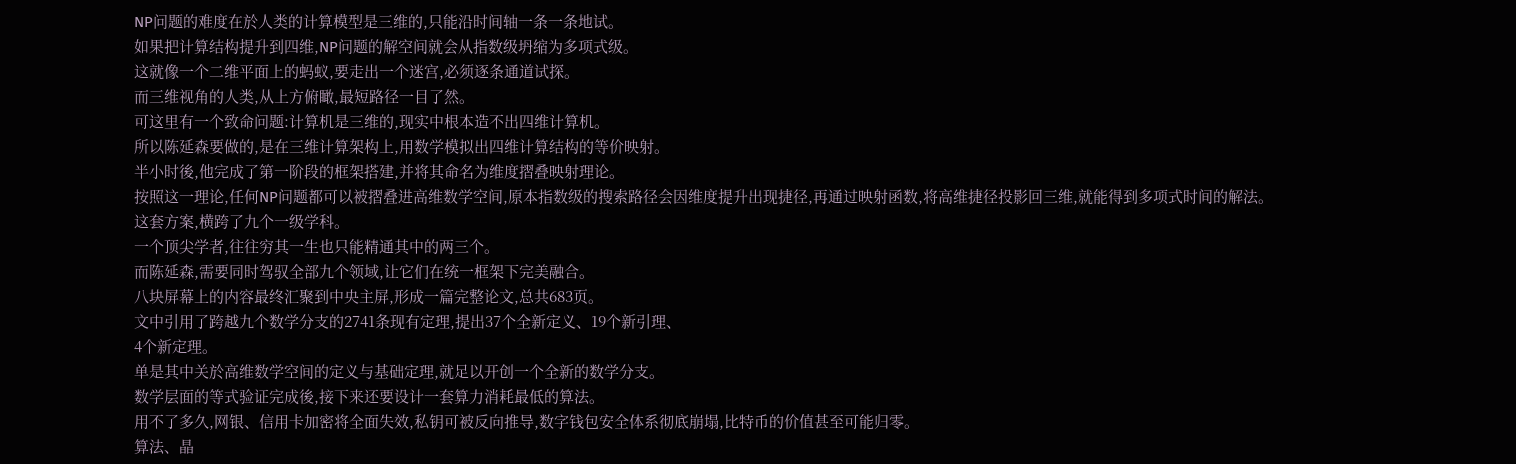NP问题的难度在於人类的计算模型是三维的,只能沿时间轴一条一条地试。
如果把计算结构提升到四维,NP问题的解空间就会从指数级坍缩为多项式级。
这就像一个二维平面上的蚂蚁,要走出一个迷宫,必须逐条通道试探。
而三维视角的人类,从上方俯瞰,最短路径一目了然。
可这里有一个致命问题:计算机是三维的,现实中根本造不出四维计算机。
所以陈延森要做的,是在三维计算架构上,用数学模拟出四维计算结构的等价映射。
半小时後,他完成了第一阶段的框架搭建,并将其命名为维度摺叠映射理论。
按照这一理论,任何NP问题都可以被摺叠进高维数学空间,原本指数级的搜索路径会因维度提升出现捷径,再通过映射函数,将高维捷径投影回三维,就能得到多项式时间的解法。
这套方案,横跨了九个一级学科。
一个顶尖学者,往往穷其一生也只能精通其中的两三个。
而陈延森,需要同时驾驭全部九个领域,让它们在统一框架下完美融合。
八块屏幕上的内容最终汇聚到中央主屏,形成一篇完整论文,总共683页。
文中引用了跨越九个数学分支的2741条现有定理,提出37个全新定义、19个新引理、
4个新定理。
单是其中关於高维数学空间的定义与基础定理,就足以开创一个全新的数学分支。
数学层面的等式验证完成後,接下来还要设计一套算力消耗最低的算法。
用不了多久,网银、信用卡加密将全面失效,私钥可被反向推导,数字钱包安全体系彻底崩塌,比特币的价值甚至可能归零。
算法、晶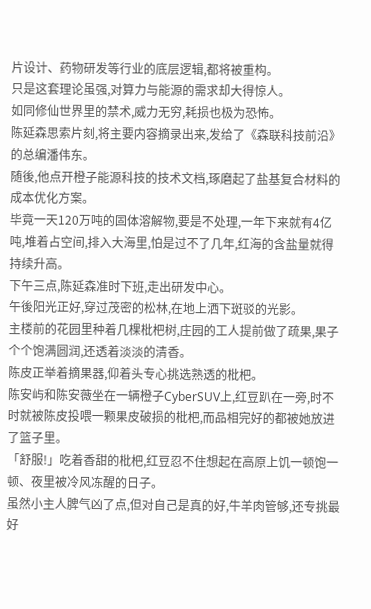片设计、药物研发等行业的底层逻辑,都将被重构。
只是这套理论虽强,对算力与能源的需求却大得惊人。
如同修仙世界里的禁术,威力无穷,耗损也极为恐怖。
陈延森思索片刻,将主要内容摘录出来,发给了《森联科技前沿》的总编潘伟东。
随後,他点开橙子能源科技的技术文档,琢磨起了盐基复合材料的成本优化方案。
毕竟一天120万吨的固体溶解物,要是不处理,一年下来就有4亿吨,堆着占空间,排入大海里,怕是过不了几年,红海的含盐量就得持续升高。
下午三点,陈延森准时下班,走出研发中心。
午後阳光正好,穿过茂密的松林,在地上洒下斑驳的光影。
主楼前的花园里种着几棵枇杷树,庄园的工人提前做了疏果,果子个个饱满圆润,还透着淡淡的清香。
陈皮正举着摘果器,仰着头专心挑选熟透的枇杷。
陈安屿和陈安薇坐在一辆橙子CyberSUV上,红豆趴在一旁,时不时就被陈皮投喂一颗果皮破损的枇杷,而品相完好的都被她放进了篮子里。
「舒服!」吃着香甜的枇杷,红豆忍不住想起在高原上饥一顿饱一顿、夜里被冷风冻醒的日子。
虽然小主人脾气凶了点,但对自己是真的好,牛羊肉管够,还专挑最好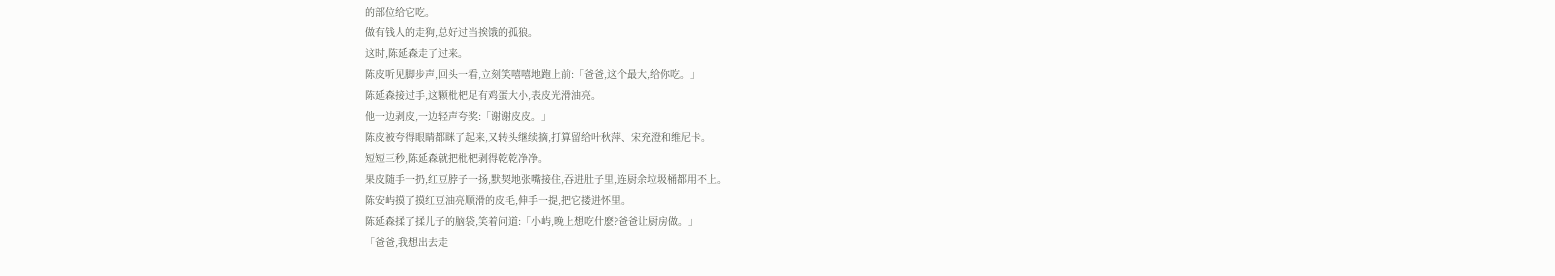的部位给它吃。
做有钱人的走狗,总好过当挨饿的孤狼。
这时,陈延森走了过来。
陈皮听见脚步声,回头一看,立刻笑嘻嘻地跑上前:「爸爸,这个最大,给你吃。」
陈延森接过手,这颗枇杷足有鸡蛋大小,表皮光滑油亮。
他一边剥皮,一边轻声夸奖:「谢谢皮皮。」
陈皮被夸得眼睛都眯了起来,又转头继续摘,打算留给叶秋萍、宋充澄和维尼卡。
短短三秒,陈延森就把枇杷剥得乾乾净净。
果皮随手一扔,红豆脖子一扬,默契地张嘴接住,吞进肚子里,连厨余垃圾桶都用不上。
陈安屿摸了摸红豆油亮顺滑的皮毛,伸手一提,把它搂进怀里。
陈延森揉了揉儿子的脑袋,笑着问道:「小屿,晚上想吃什麽?爸爸让厨房做。」
「爸爸,我想出去走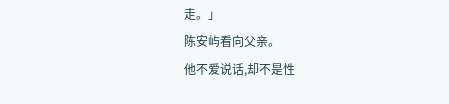走。」
陈安屿看向父亲。
他不爱说话,却不是性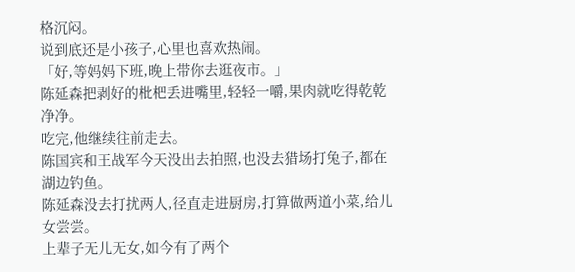格沉闷。
说到底还是小孩子,心里也喜欢热闹。
「好,等妈妈下班,晚上带你去逛夜市。」
陈延森把剥好的枇杷丢进嘴里,轻轻一嚼,果肉就吃得乾乾净净。
吃完,他继续往前走去。
陈国宾和王战军今天没出去拍照,也没去猎场打兔子,都在湖边钓鱼。
陈延森没去打扰两人,径直走进厨房,打算做两道小菜,给儿女尝尝。
上辈子无儿无女,如今有了两个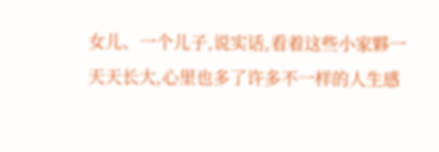女儿、一个儿子,说实话,看着这些小家夥一天天长大,心里也多了许多不一样的人生感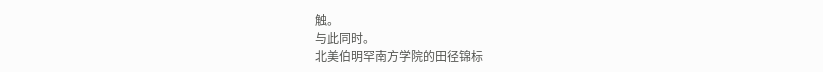触。
与此同时。
北美伯明罕南方学院的田径锦标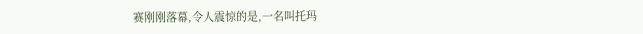赛刚刚落幕,令人震惊的是,一名叫托玛